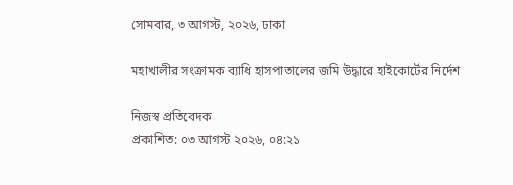সোমবার, ৩ আগস্ট, ২০২৬, ঢাকা

মহাখালীর সংক্রামক ব্যাধি হাসপাতালের জমি উদ্ধারে হাইকোর্টের নির্দেশ

নিজস্ব প্রতিবেদক
প্রকাশিত: ০৩ আগস্ট ২০২৬, ০৪:২১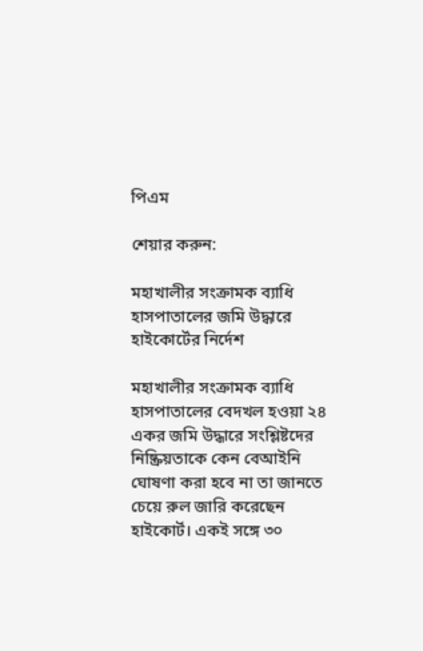পিএম

শেয়ার করুন:

মহাখালীর সংক্রামক ব্যাধি হাসপাতালের জমি উদ্ধারে হাইকোর্টের নির্দেশ

মহাখালীর সংক্রামক ব্যাধি হাসপাতালের বেদখল হওয়া ২৪ একর জমি উদ্ধারে সংশ্লিষ্টদের নিষ্ক্রিয়তাকে কেন বেআইনি ঘোষণা করা হবে না তা জানতে চেয়ে রুল জারি করেছেন হাইকোর্ট। একই সঙ্গে ৩০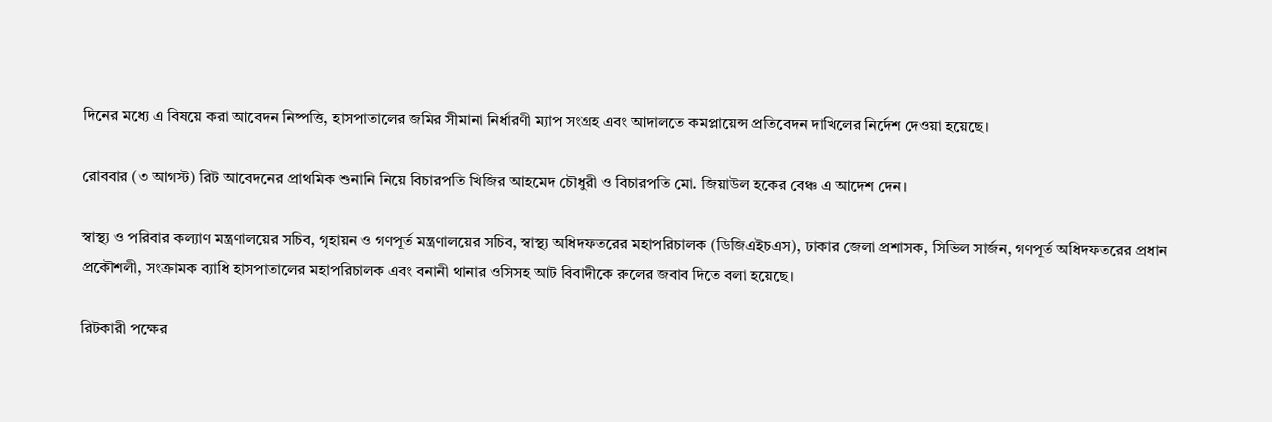দিনের মধ্যে এ বিষয়ে করা আবেদন নিষ্পত্তি, হাসপাতালের জমির সীমানা নির্ধারণী ম্যাপ সংগ্রহ এবং আদালতে কমপ্লায়েন্স প্রতিবেদন দাখিলের নির্দেশ দেওয়া হয়েছে।

রোববার (৩ আগস্ট) রিট আবেদনের প্রাথমিক শুনানি নিয়ে বিচারপতি খিজির আহমেদ চৌধুরী ও বিচারপতি মো. জিয়াউল হকের বেঞ্চ এ আদেশ দেন।

স্বাস্থ্য ও পরিবার কল্যাণ মন্ত্রণালয়ের সচিব, গৃহায়ন ও গণপূর্ত মন্ত্রণালয়ের সচিব, স্বাস্থ্য অধিদফতরের মহাপরিচালক (ডিজিএইচএস), ঢাকার জেলা প্রশাসক, সিভিল সার্জন, গণপূর্ত অধিদফতরের প্রধান প্রকৌশলী, সংক্রামক ব্যাধি হাসপাতালের মহাপরিচালক এবং বনানী থানার ওসিসহ আট বিবাদীকে রুলের জবাব দিতে বলা হয়েছে।

রিটকারী পক্ষের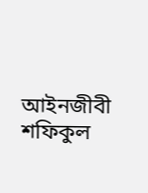আইনজীবী শফিকুল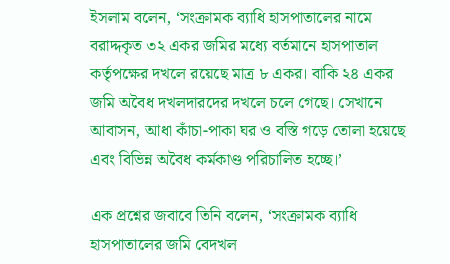ইসলাম বলেন, ‘সংক্রামক ব্যাধি হাসপাতালের নামে বরাদ্দকৃত ৩২ একর জমির মধ্যে বর্তমানে হাসপাতাল কর্তৃপক্ষের দখলে রয়েছে মাত্র ৮ একর। বাকি ২৪ একর জমি অবৈধ দখলদারদের দখলে চলে গেছে। সেখানে আবাসন, আধা কাঁচা-পাকা ঘর ও বস্তি গড়ে তোলা হয়েছে এবং বিভিন্ন অবৈধ কর্মকাণ্ড পরিচালিত হচ্ছে।’

এক প্রশ্নের জবাবে তিনি বলেন, ‘সংক্রামক ব্যাধি হাসপাতালের জমি বেদখল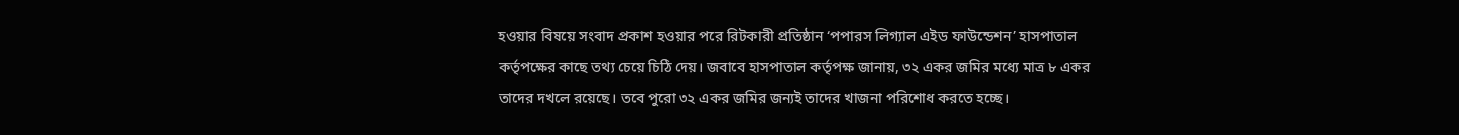হওয়ার বিষয়ে সংবাদ প্রকাশ হওয়ার পরে রিটকারী প্রতিষ্ঠান ‘পপারস লিগ্যাল এইড ফাউন্ডেশন’ হাসপাতাল কর্তৃপক্ষের কাছে তথ্য চেয়ে চিঠি দেয়। জবাবে হাসপাতাল কর্তৃপক্ষ জানায়, ৩২ একর জমির মধ্যে মাত্র ৮ একর তাদের দখলে রয়েছে। তবে পুরো ৩২ একর জমির জন্যই তাদের খাজনা পরিশোধ করতে হচ্ছে।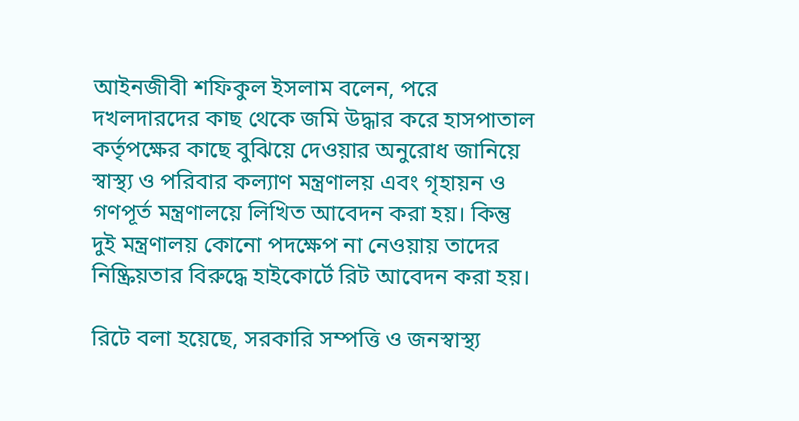আইনজীবী শফিকুল ইসলাম বলেন, পরে দখলদারদের কাছ থেকে জমি উদ্ধার করে হাসপাতাল কর্তৃপক্ষের কাছে বুঝিয়ে দেওয়ার অনুরোধ জানিয়ে স্বাস্থ্য ও পরিবার কল্যাণ মন্ত্রণালয় এবং গৃহায়ন ও গণপূর্ত মন্ত্রণালয়ে লিখিত আবেদন করা হয়। কিন্তু দুই মন্ত্রণালয় কোনো পদক্ষেপ না নেওয়ায় তাদের নিষ্ক্রিয়তার বিরুদ্ধে হাইকোর্টে রিট আবেদন করা হয়।

রিটে বলা হয়েছে, সরকারি সম্পত্তি ও জনস্বাস্থ্য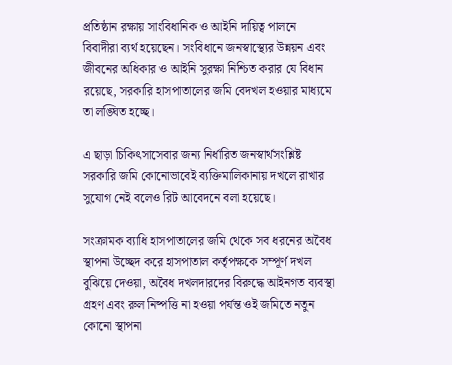প্রতিষ্ঠান রক্ষায় সাংবিধানিক ও আইনি দায়িত্ব পালনে বিবাদীরা ব্যর্থ হয়েছেন। সংবিধানে জনস্বাস্থ্যের উন্নয়ন এবং জীবনের অধিকার ও আইনি সুরক্ষা নিশ্চিত করার যে বিধান রয়েছে, সরকারি হাসপাতালের জমি বেদখল হওয়ার মাধ্যমে তা লঙ্ঘিত হচ্ছে।

এ ছাড়া চিকিৎসাসেবার জন্য নির্ধারিত জনস্বার্থসংশ্লিষ্ট সরকারি জমি কোনোভাবেই ব্যক্তিমালিকানায় দখলে রাখার সুযোগ নেই বলেও রিট আবেদনে বলা হয়েছে।

সংক্রামক ব্যাধি হাসপাতালের জমি থেকে সব ধরনের অবৈধ স্থাপনা উচ্ছেদ করে হাসপাতাল কর্তৃপক্ষকে সম্পূর্ণ দখল বুঝিয়ে দেওয়া, অবৈধ দখলদারদের বিরুদ্ধে আইনগত ব্যবস্থা গ্রহণ এবং রুল নিষ্পত্তি না হওয়া পর্যন্ত ওই জমিতে নতুন কোনো স্থাপনা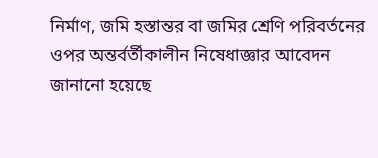নির্মাণ, জমি হস্তান্তর বা জমির শ্রেণি পরিবর্তনের ওপর অন্তর্বর্তীকালীন নিষেধাজ্ঞার আবেদন জানানো হয়েছে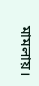মামলায়।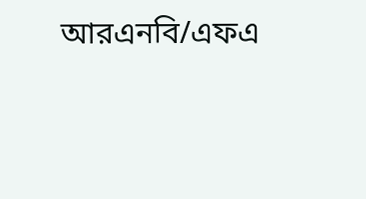আরএনবি/এফএ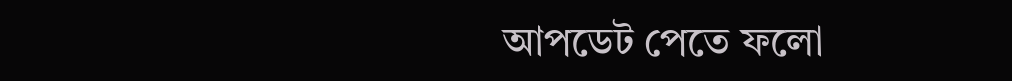আপডেট পেতে ফলো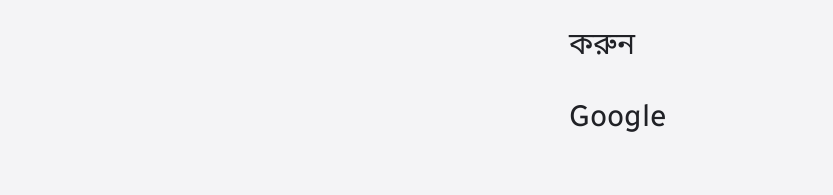করুন

Google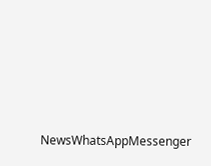NewsWhatsAppMessenger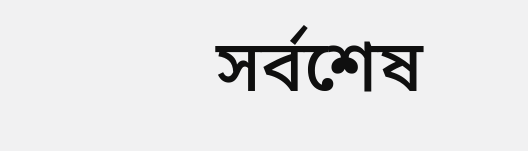সর্বশেষ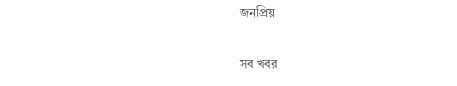জনপ্রিয়

সব খবর